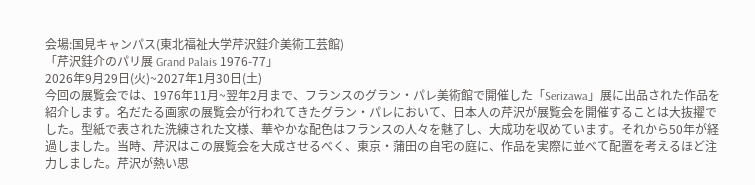会場:国見キャンパス(東北福祉大学芹沢銈介美術工芸館)
「芹沢銈介のパリ展 Grand Palais 1976-77」
2026年9月29日(火)~2027年1月30日(土)
今回の展覧会では、1976年11月~翌年2月まで、フランスのグラン・パレ美術館で開催した「Serizawa」展に出品された作品を紹介します。名だたる画家の展覧会が行われてきたグラン・パレにおいて、日本人の芹沢が展覧会を開催することは大抜擢でした。型紙で表された洗練された文様、華やかな配色はフランスの人々を魅了し、大成功を収めています。それから50年が経過しました。当時、芹沢はこの展覧会を大成させるべく、東京・蒲田の自宅の庭に、作品を実際に並べて配置を考えるほど注力しました。芹沢が熱い思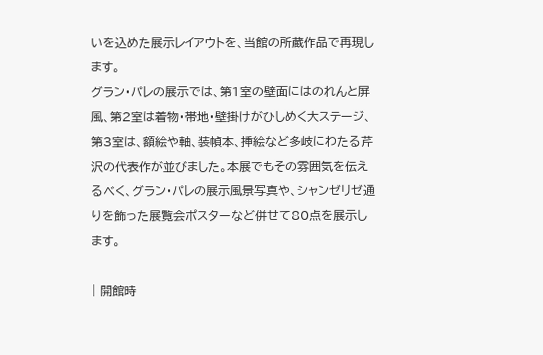いを込めた展示レイアウトを、当館の所蔵作品で再現します。
グラン・パレの展示では、第1室の壁面にはのれんと屏風、第2室は着物・帯地・壁掛けがひしめく大ステージ、第3室は、額絵や軸、装幀本、挿絵など多岐にわたる芹沢の代表作が並びました。本展でもその雰囲気を伝えるべく、グラン・パレの展示風景写真や、シャンゼリゼ通りを飾った展覧会ポスターなど併せて80点を展示します。

| 開館時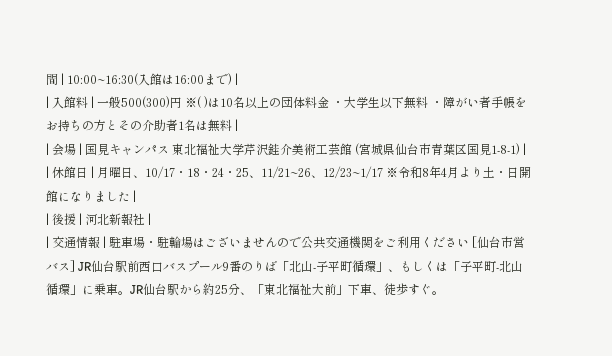間 | 10:00~16:30(入館は16:00まで) |
| 入館料 | 一般500(300)円 ※( )は10名以上の団体料金 ・大学生以下無料 ・障がい者手帳をお持ちの方とその介助者1名は無料 |
| 会場 | 国見キャンパス 東北福祉大学芹沢銈介美術工芸館 (宮城県仙台市青葉区国見1-8-1) |
| 休館日 | 月曜日、10/17・18・24・25、11/21~26、12/23~1/17 ※令和8年4月より土・日開館になりました |
| 後援 | 河北新報社 |
| 交通情報 | 駐車場・駐輪場はございませんので公共交通機関をご利用ください [仙台市営バス] JR仙台駅前西口バスプール9番のりば「北山-子平町循環」、もしくは「子平町-北山循環」に乗車。JR仙台駅から約25分、「東北福祉大前」下車、徒歩すぐ。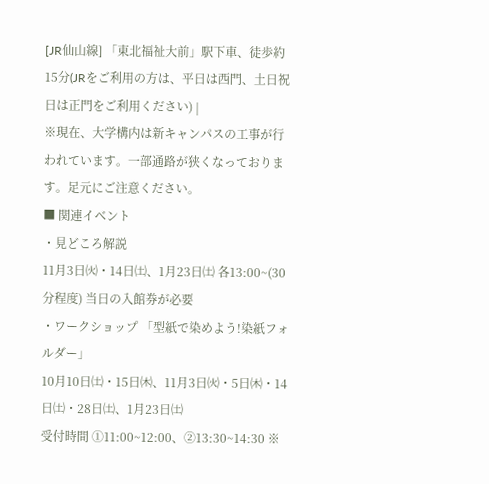[JR仙山線] 「東北福祉大前」駅下車、徒歩約15分(JRをご利用の方は、平日は西門、土日祝日は正門をご利用ください) |
※現在、大学構内は新キャンパスの工事が行われています。一部通路が狭くなっております。足元にご注意ください。
■ 関連イベント
・見どころ解説
11月3日㈫・14日㈯、1月23日㈯ 各13:00~(30分程度) 当日の入館券が必要
・ワークショップ 「型紙で染めよう!染紙フォルダー」
10月10日㈯・15日㈭、11月3日㈫・5日㈭・14日㈯・28日㈯、1月23日㈯
受付時間 ①11:00~12:00、②13:30~14:30 ※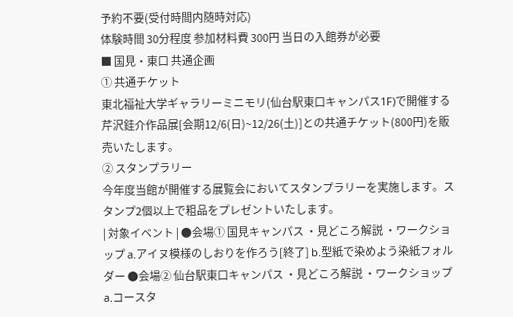予約不要(受付時間内随時対応)
体験時間 30分程度 参加材料費 300円 当日の入館券が必要
■ 国見・東口 共通企画
① 共通チケット
東北福祉大学ギャラリーミニモリ(仙台駅東口キャンパス1F)で開催する芹沢銈介作品展[会期12/6(日)~12/26(土)]との共通チケット(800円)を販売いたします。
② スタンプラリー
今年度当館が開催する展覧会においてスタンプラリーを実施します。スタンプ2個以上で粗品をプレゼントいたします。
| 対象イベント | ●会場① 国見キャンパス ・見どころ解説 ・ワークショップ a.アイヌ模様のしおりを作ろう[終了] b.型紙で染めよう染紙フォルダー ●会場② 仙台駅東口キャンパス ・見どころ解説 ・ワークショップ a.コースタ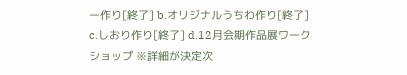ー作り[終了] b.オリジナルうちわ作り[終了] c.しおり作り[終了] d.12月会期作品展ワークショップ ※詳細が決定次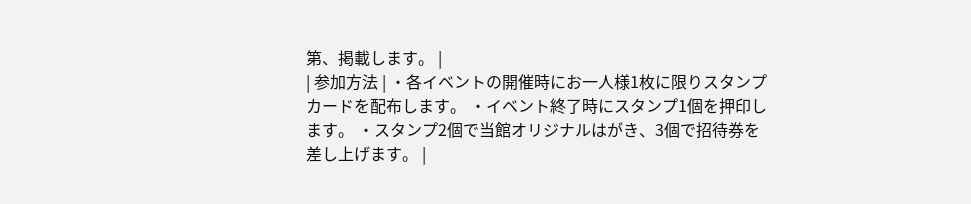第、掲載します。 |
| 参加方法 | ・各イベントの開催時にお一人様1枚に限りスタンプカードを配布します。 ・イベント終了時にスタンプ1個を押印します。 ・スタンプ2個で当館オリジナルはがき、3個で招待券を差し上げます。 |